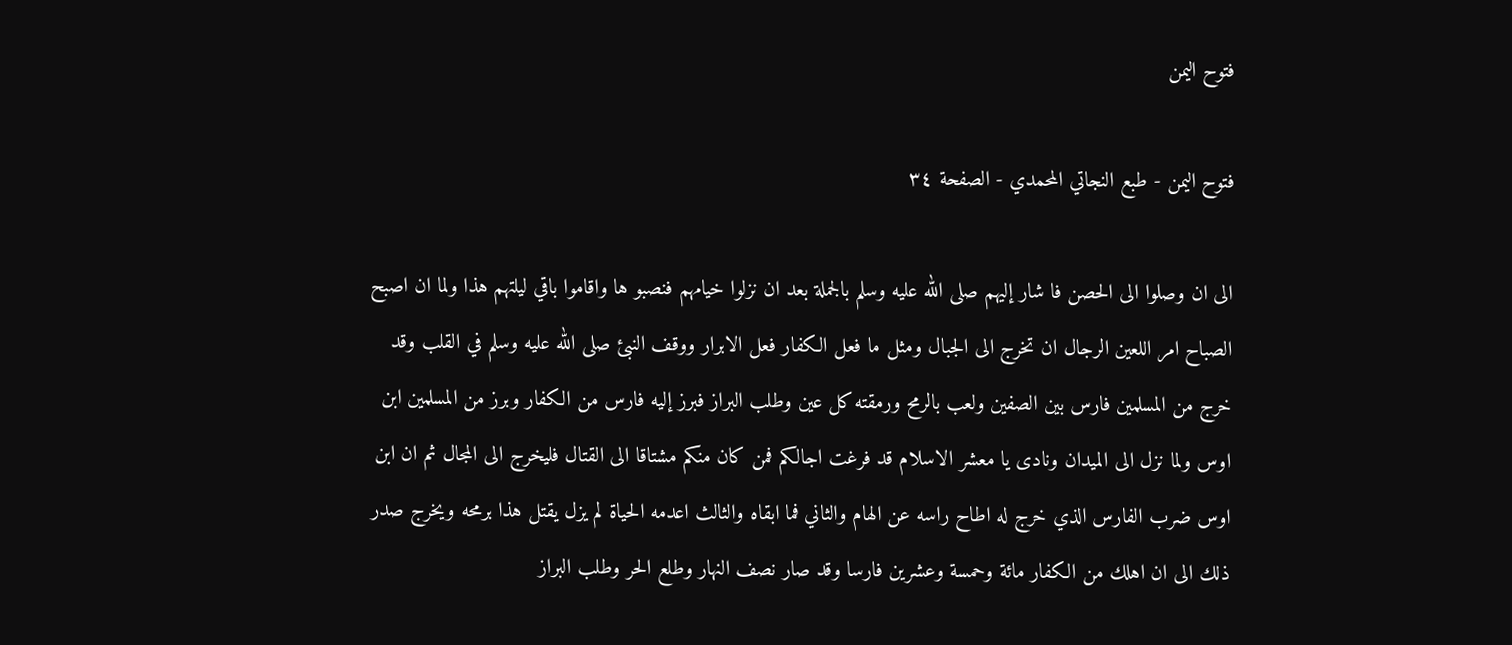فتوح اليمن

فتوح اليمن - طبع النجاتي المحمدي - الصفحة ٣٤

الى ان وصلوا الى الحصن فا شار إليهم صلى الله عليه وسلم بالجملة بعد ان نزلوا خيامهم فنصبو ها واقاموا باقي ليلتهم هذا ولما ان اصبح الصباح امر اللعين الرجال ان تخرج الى الجبال ومثل ما فعل الكفار فعل الابرار ووقف النبئ صلى الله عليه وسلم في القلب وقد خرج من المسلمين فارس بين الصفين ولعب بالرمح ورمقته كل عين وطلب البراز فبرز إليه فارس من الكفار وبرز من المسلمين ابن اوس ولما نزل الى الميدان ونادى يا معشر الاسلام قد فرغت اجالكم فمن كان منكم مشتاقا الى القتال فليخرج الى المجال ثم ان ابن اوس ضرب الفارس الذي خرج له اطاح راسه عن الهام والثاني فما ابقاه والثالث اعدمه الحياة لم يزل يقتل هذا برمحه ويخرج صدر ذلك الى ان اهلك من الكفار مائة وحمسة وعشرين فارسا وقد صار نصف النهار وطلع الحر وطلب البراز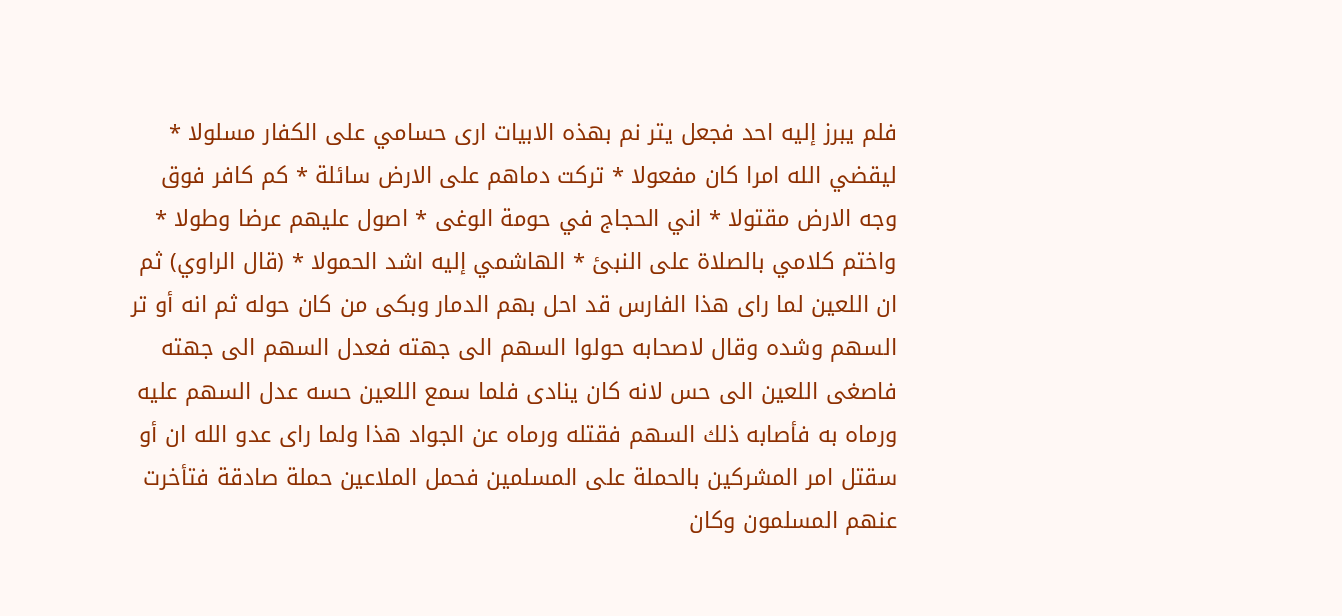فلم يبرز إليه احد فجعل يتر نم بهذه الابيات ارى حسامي على الكفار مسلولا * ليقضي الله امرا كان مفعولا * تركت دماهم على الارض سائلة * كم كافر فوق وجه الارض مقتولا * اني الحجاج في حومة الوغى * اصول عليهم عرضا وطولا * واختم كلامي بالصلاة على النبئ * الهاشمي إليه اشد الحمولا * (قال الراوي) ثم ان اللعين لما راى هذا الفارس قد احل بهم الدمار وبكى من كان حوله ثم انه أو تر السهم وشده وقال لاصحابه حولوا السهم الى جهته فعدل السهم الى جهته فاصغى اللعين الى حس لانه كان ينادى فلما سمع اللعين حسه عدل السهم عليه ورماه به فأصابه ذلك السهم فقتله ورماه عن الجواد هذا ولما راى عدو الله ان أو سقتل امر المشركين بالحملة على المسلمين فحمل الملاعين حملة صادقة فتأخرت عنهم المسلمون وكان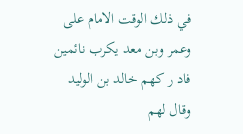في ذلك الوقت الامام على وعمر وبن معد يكرب نائمين فاد ر كهم خالد بن الوليد وقال لهم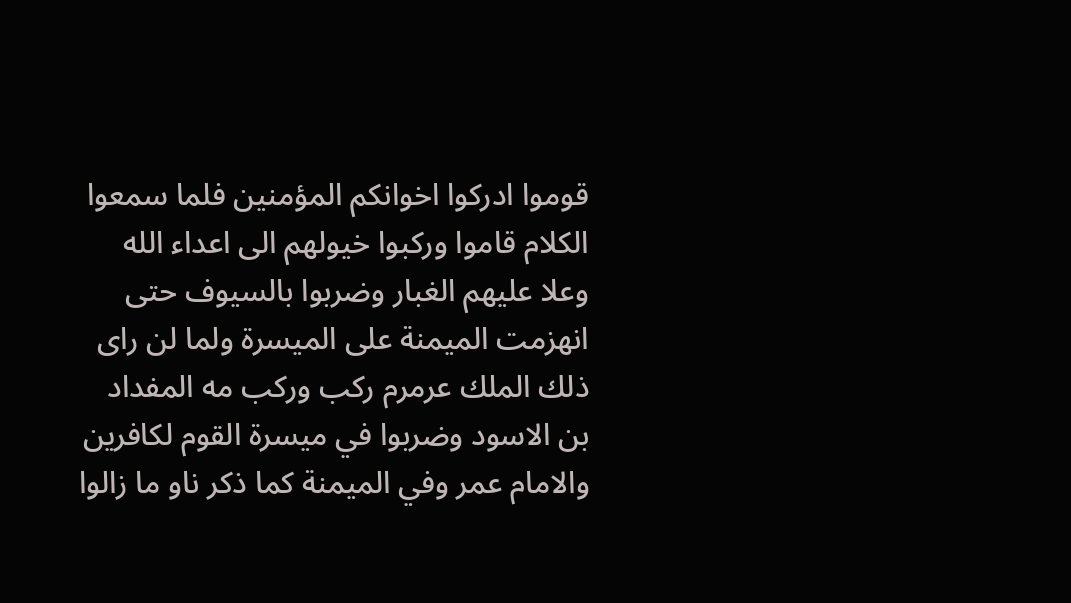قوموا ادركوا اخوانكم المؤمنين فلما سمعوا الكلام قاموا وركبوا خيولهم الى اعداء الله وعلا عليهم الغبار وضربوا بالسيوف حتى انهزمت الميمنة على الميسرة ولما لن راى ذلك الملك عرمرم ركب وركب مه المفداد بن الاسود وضربوا في ميسرة القوم لكافرين والامام عمر وفي الميمنة كما ذكر ناو ما زالوا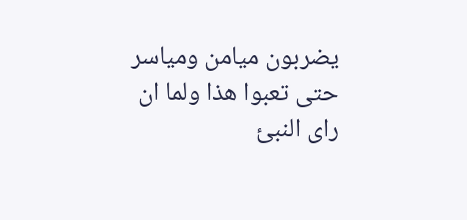يضربون ميامن ومياسر حتى تعبوا هذا ولما ان راى النبئ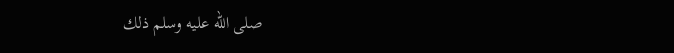صلى الله عليه وسلم ذلك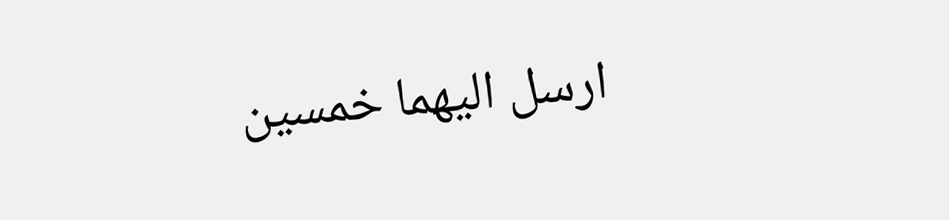ارسل اليهما خمسين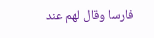فارسا وقال لهم عند